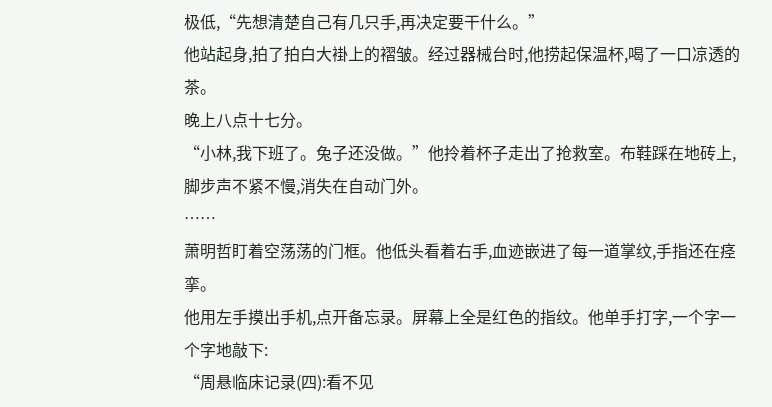极低,“先想清楚自己有几只手,再决定要干什么。”
他站起身,拍了拍白大褂上的褶皱。经过器械台时,他捞起保温杯,喝了一口凉透的茶。
晚上八点十七分。
“小林,我下班了。兔子还没做。”他拎着杯子走出了抢救室。布鞋踩在地砖上,脚步声不紧不慢,消失在自动门外。
……
萧明哲盯着空荡荡的门框。他低头看着右手,血迹嵌进了每一道掌纹,手指还在痉挛。
他用左手摸出手机,点开备忘录。屏幕上全是红色的指纹。他单手打字,一个字一个字地敲下:
“周悬临床记录(四):看不见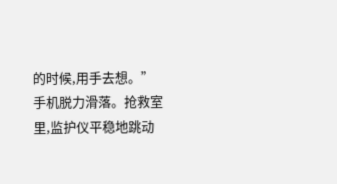的时候,用手去想。”
手机脱力滑落。抢救室里,监护仪平稳地跳动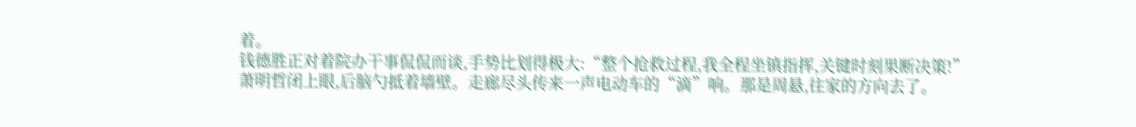着。
钱德胜正对着院办干事侃侃而谈,手势比划得极大:“整个抢救过程,我全程坐镇指挥,关键时刻果断决策!”
萧明哲闭上眼,后脑勺抵着墙壁。走廊尽头传来一声电动车的“滴”响。那是周悬,往家的方向去了。